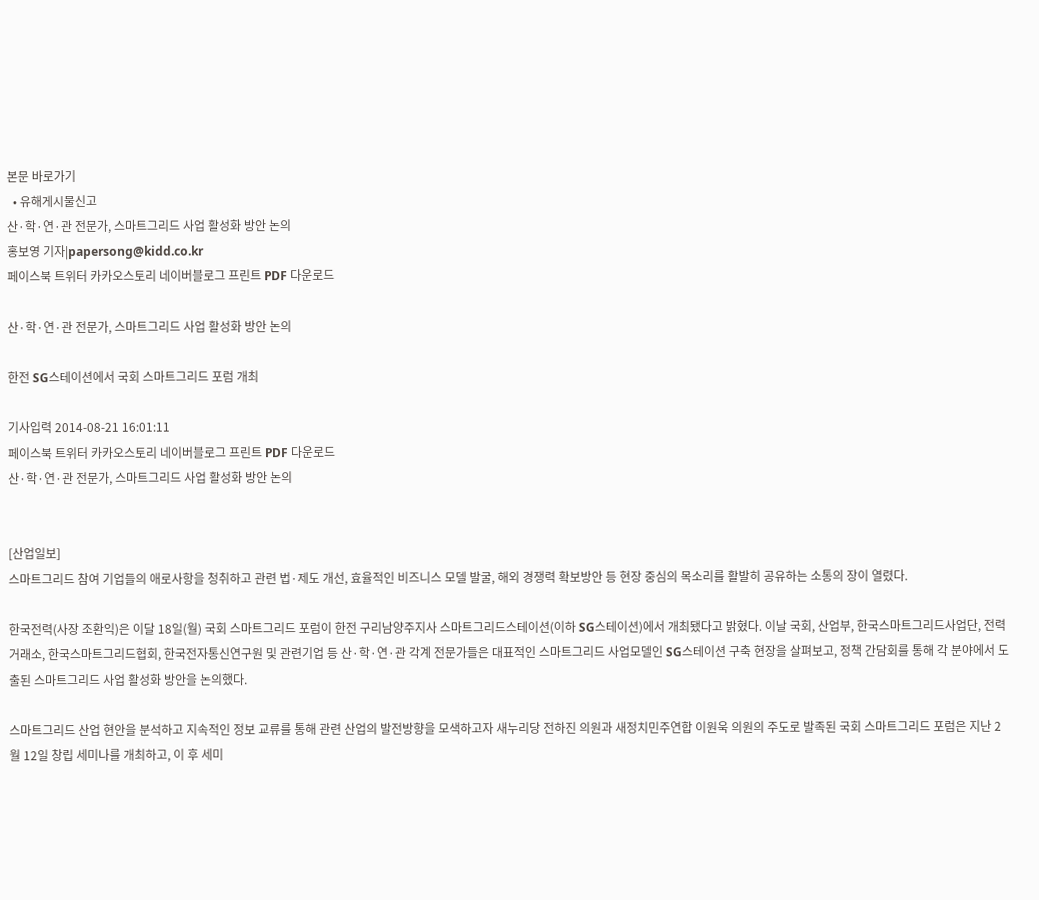본문 바로가기
  • 유해게시물신고
산·학·연·관 전문가, 스마트그리드 사업 활성화 방안 논의
홍보영 기자|papersong@kidd.co.kr
페이스북 트위터 카카오스토리 네이버블로그 프린트 PDF 다운로드

산·학·연·관 전문가, 스마트그리드 사업 활성화 방안 논의

한전 SG스테이션에서 국회 스마트그리드 포럼 개최

기사입력 2014-08-21 16:01:11
페이스북 트위터 카카오스토리 네이버블로그 프린트 PDF 다운로드
산·학·연·관 전문가, 스마트그리드 사업 활성화 방안 논의


[산업일보]
스마트그리드 참여 기업들의 애로사항을 청취하고 관련 법·제도 개선, 효율적인 비즈니스 모델 발굴, 해외 경쟁력 확보방안 등 현장 중심의 목소리를 활발히 공유하는 소통의 장이 열렸다.

한국전력(사장 조환익)은 이달 18일(월) 국회 스마트그리드 포럼이 한전 구리남양주지사 스마트그리드스테이션(이하 SG스테이션)에서 개최됐다고 밝혔다. 이날 국회, 산업부, 한국스마트그리드사업단, 전력거래소, 한국스마트그리드협회, 한국전자통신연구원 및 관련기업 등 산·학·연·관 각계 전문가들은 대표적인 스마트그리드 사업모델인 SG스테이션 구축 현장을 살펴보고, 정책 간담회를 통해 각 분야에서 도출된 스마트그리드 사업 활성화 방안을 논의했다.

스마트그리드 산업 현안을 분석하고 지속적인 정보 교류를 통해 관련 산업의 발전방향을 모색하고자 새누리당 전하진 의원과 새정치민주연합 이원욱 의원의 주도로 발족된 국회 스마트그리드 포럼은 지난 2월 12일 창립 세미나를 개최하고, 이 후 세미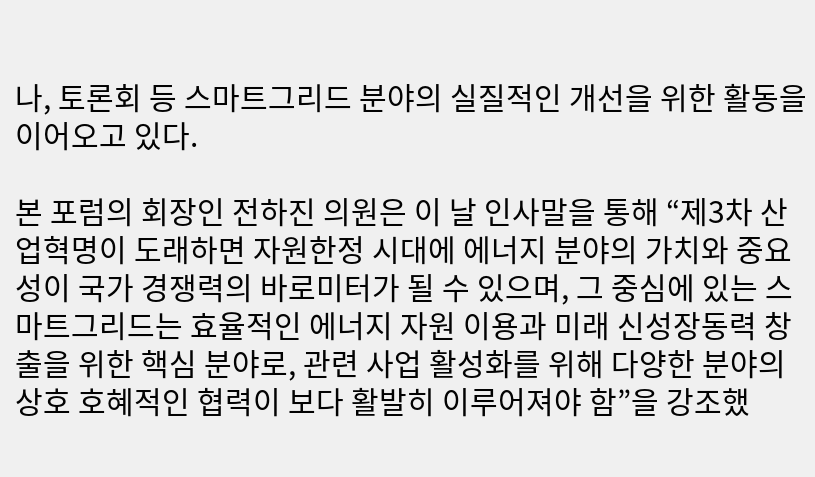나, 토론회 등 스마트그리드 분야의 실질적인 개선을 위한 활동을 이어오고 있다.

본 포럼의 회장인 전하진 의원은 이 날 인사말을 통해 “제3차 산업혁명이 도래하면 자원한정 시대에 에너지 분야의 가치와 중요성이 국가 경쟁력의 바로미터가 될 수 있으며, 그 중심에 있는 스마트그리드는 효율적인 에너지 자원 이용과 미래 신성장동력 창출을 위한 핵심 분야로, 관련 사업 활성화를 위해 다양한 분야의 상호 호혜적인 협력이 보다 활발히 이루어져야 함”을 강조했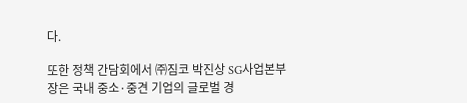다.

또한 정책 간담회에서 ㈜짐코 박진상 SG사업본부장은 국내 중소·중견 기업의 글로벌 경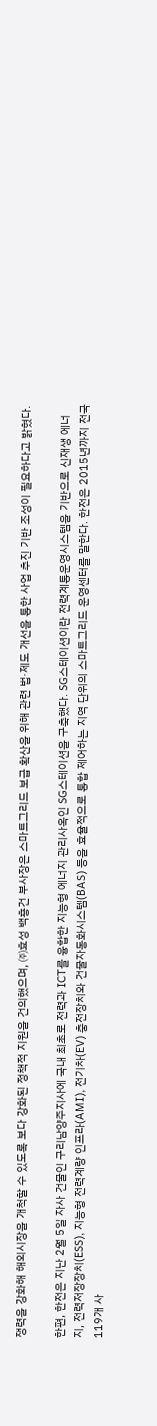쟁력을 강화해 해외시장을 개척할 수 있도록 보다 강화된 정책적 지원을 건의했으며, ㈜효성 백흥건 부사장은 스마트그리드 보급 확산을 위해 관련 법·제도 개선을 통한 사업 추진 기반 조성이 필요하다고 밝혔다.

한편, 한전은 지난 2월 5일 자사 건물인 구리남양주지사에 국내 최초로 전력과 ICT를 융합한 지능형 에너지 관리사옥인 SG스테이션을 구축했다. SG스테이션이란 전력계통운영시스템을 기반으로 신재생 에너지, 전력저장장치(ESS), 지능형 전력계량 인프라(AMI), 전기차(EV) 충전장치와 건물자동화시스템(BAS) 등을 효율적으로 통합 제어하는 지역 단위의 스마트그리드 운영센터를 말한다. 한전은 2015년까지 전국 119개 사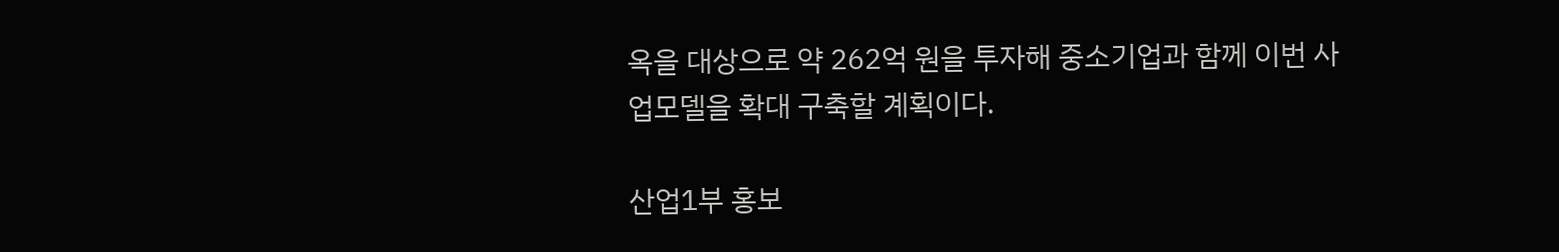옥을 대상으로 약 262억 원을 투자해 중소기업과 함께 이번 사업모델을 확대 구축할 계획이다.

산업1부 홍보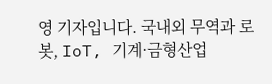영 기자입니다. 국내외 무역과 로봇, IoT, 기계·금형산업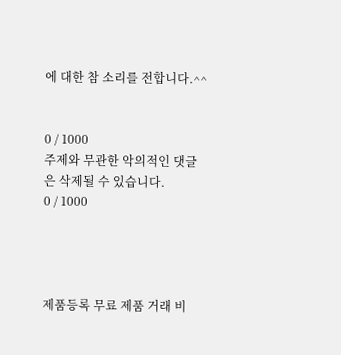에 대한 참 소리를 전합니다.^^


0 / 1000
주제와 무관한 악의적인 댓글은 삭제될 수 있습니다.
0 / 1000




제품등록 무료 제품 거래 비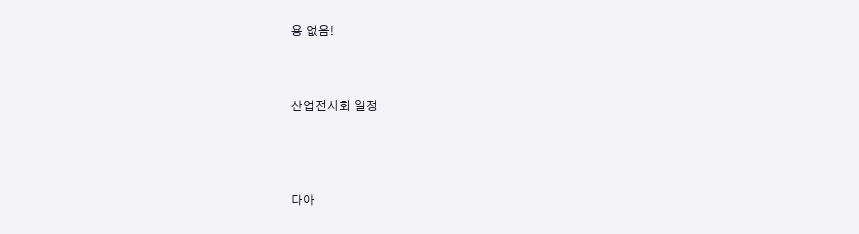용 없음!



산업전시회 일정




다아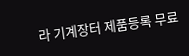라 기계장터 제품등록 무료